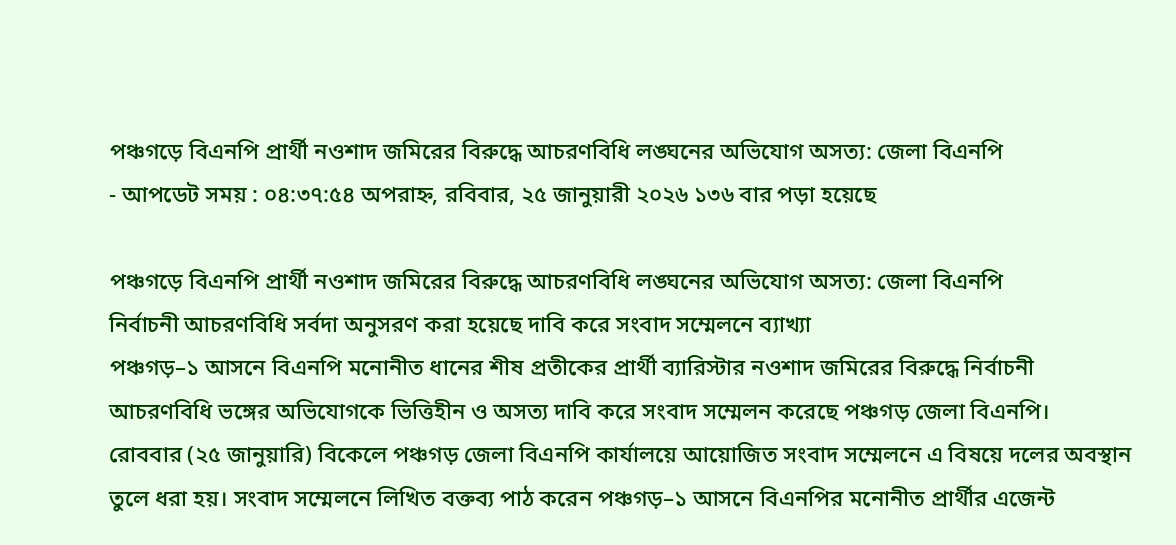পঞ্চগড়ে বিএনপি প্রার্থী নওশাদ জমিরের বিরুদ্ধে আচরণবিধি লঙ্ঘনের অভিযোগ অসত্য: জেলা বিএনপি
- আপডেট সময় : ০৪:৩৭:৫৪ অপরাহ্ন, রবিবার, ২৫ জানুয়ারী ২০২৬ ১৩৬ বার পড়া হয়েছে

পঞ্চগড়ে বিএনপি প্রার্থী নওশাদ জমিরের বিরুদ্ধে আচরণবিধি লঙ্ঘনের অভিযোগ অসত্য: জেলা বিএনপি
নির্বাচনী আচরণবিধি সর্বদা অনুসরণ করা হয়েছে দাবি করে সংবাদ সম্মেলনে ব্যাখ্যা
পঞ্চগড়–১ আসনে বিএনপি মনোনীত ধানের শীষ প্রতীকের প্রার্থী ব্যারিস্টার নওশাদ জমিরের বিরুদ্ধে নির্বাচনী আচরণবিধি ভঙ্গের অভিযোগকে ভিত্তিহীন ও অসত্য দাবি করে সংবাদ সম্মেলন করেছে পঞ্চগড় জেলা বিএনপি।
রোববার (২৫ জানুয়ারি) বিকেলে পঞ্চগড় জেলা বিএনপি কার্যালয়ে আয়োজিত সংবাদ সম্মেলনে এ বিষয়ে দলের অবস্থান তুলে ধরা হয়। সংবাদ সম্মেলনে লিখিত বক্তব্য পাঠ করেন পঞ্চগড়–১ আসনে বিএনপির মনোনীত প্রার্থীর এজেন্ট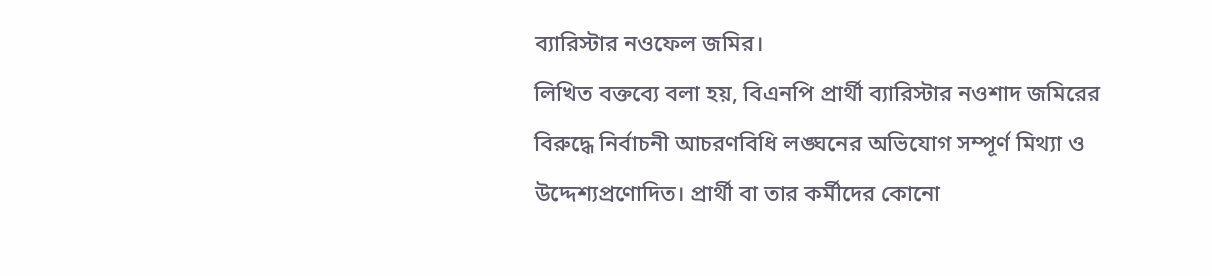ব্যারিস্টার নওফেল জমির।
লিখিত বক্তব্যে বলা হয়, বিএনপি প্রার্থী ব্যারিস্টার নওশাদ জমিরের বিরুদ্ধে নির্বাচনী আচরণবিধি লঙ্ঘনের অভিযোগ সম্পূর্ণ মিথ্যা ও উদ্দেশ্যপ্রণোদিত। প্রার্থী বা তার কর্মীদের কোনো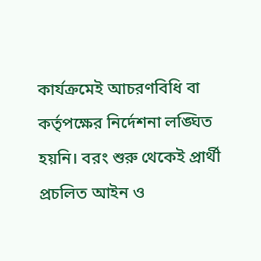কার্যক্রমেই আচরণবিধি বা কর্তৃপক্ষের নির্দেশনা লঙ্ঘিত হয়নি। বরং শুরু থেকেই প্রার্থী প্রচলিত আইন ও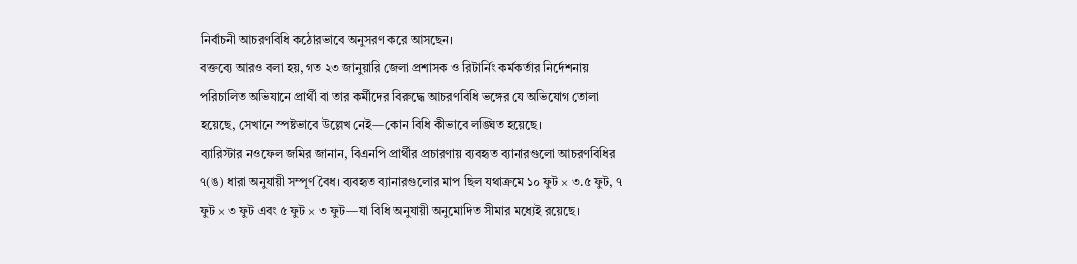নির্বাচনী আচরণবিধি কঠোরভাবে অনুসরণ করে আসছেন।
বক্তব্যে আরও বলা হয়, গত ২৩ জানুয়ারি জেলা প্রশাসক ও রিটার্নিং কর্মকর্তার নির্দেশনায় পরিচালিত অভিযানে প্রার্থী বা তার কর্মীদের বিরুদ্ধে আচরণবিধি ভঙ্গের যে অভিযোগ তোলা হয়েছে, সেখানে স্পষ্টভাবে উল্লেখ নেই—কোন বিধি কীভাবে লঙ্ঘিত হয়েছে।
ব্যারিস্টার নওফেল জমির জানান, বিএনপি প্রার্থীর প্রচারণায় ব্যবহৃত ব্যানারগুলো আচরণবিধির ৭(ঙ) ধারা অনুযায়ী সম্পূর্ণ বৈধ। ব্যবহৃত ব্যানারগুলোর মাপ ছিল যথাক্রমে ১০ ফুট × ৩.৫ ফুট, ৭ ফুট × ৩ ফুট এবং ৫ ফুট × ৩ ফুট—যা বিধি অনুযায়ী অনুমোদিত সীমার মধ্যেই রয়েছে।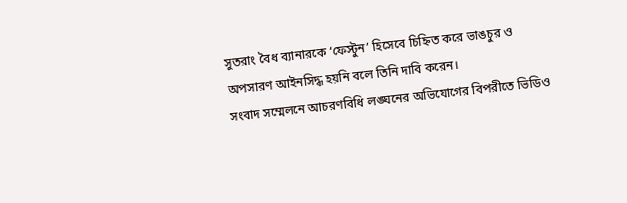সুতরাং বৈধ ব্যানারকে ‘ফেস্টুন’ হিসেবে চিহ্নিত করে ভাঙচুর ও অপসারণ আইনসিদ্ধ হয়নি বলে তিনি দাবি করেন।
সংবাদ সম্মেলনে আচরণবিধি লঙ্ঘনের অভিযোগের বিপরীতে ভিডিও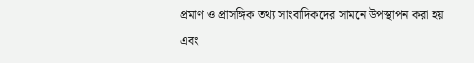প্রমাণ ও প্রাসঙ্গিক তথ্য সাংবাদিকদের সামনে উপস্থাপন করা হয় এবং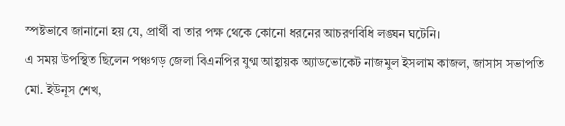স্পষ্টভাবে জানানো হয় যে, প্রার্থী বা তার পক্ষ থেকে কোনো ধরনের আচরণবিধি লঙ্ঘন ঘটেনি।
এ সময় উপস্থিত ছিলেন পঞ্চগড় জেলা বিএনপির যুগ্ম আহ্বায়ক অ্যাডভোকেট নাজমুল ইসলাম কাজল, জাসাস সভাপতি মো. ইউনূস শেখ,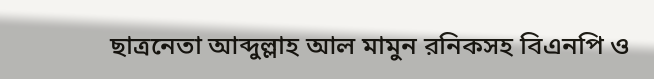ছাত্রনেতা আব্দুল্লাহ আল মামুন রনিকসহ বিএনপি ও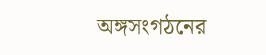অঙ্গসংগঠনের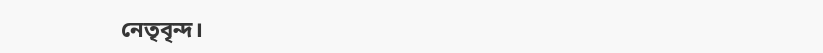নেতৃবৃন্দ।